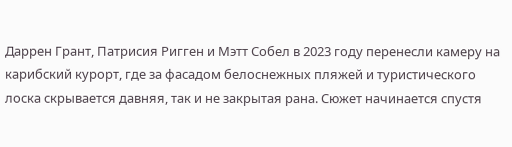Даррен Грант, Патрисия Ригген и Мэтт Собел в 2023 году перенесли камеру на карибский курорт, где за фасадом белоснежных пляжей и туристического лоска скрывается давняя, так и не закрытая рана. Сюжет начинается спустя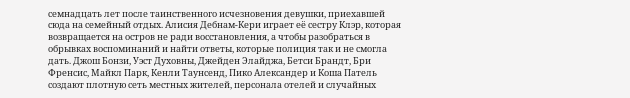семнадцать лет после таинственного исчезновения девушки, приехавшей сюда на семейный отдых. Алисия Дебнам-Кери играет её сестру Клэр, которая возвращается на остров не ради восстановления, а чтобы разобраться в обрывках воспоминаний и найти ответы, которые полиция так и не смогла дать. Джош Бонзи, Уэст Духовны, Джейден Элайджа, Бетси Брандт, Бри Френсис, Майкл Парк, Кенли Таунсенд, Пико Александер и Коша Патель создают плотную сеть местных жителей, персонала отелей и случайных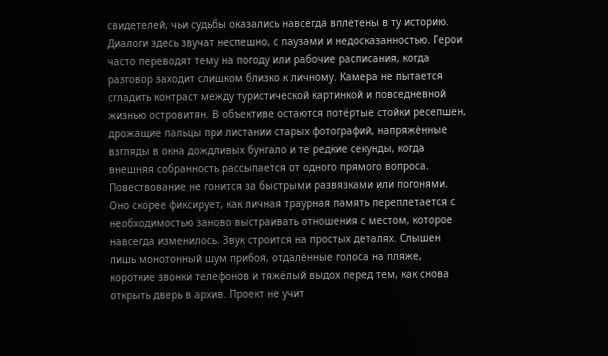свидетелей, чьи судьбы оказались навсегда вплетены в ту историю. Диалоги здесь звучат неспешно, с паузами и недосказанностью. Герои часто переводят тему на погоду или рабочие расписания, когда разговор заходит слишком близко к личному. Камера не пытается сгладить контраст между туристической картинкой и повседневной жизнью островитян. В объективе остаются потёртые стойки ресепшен, дрожащие пальцы при листании старых фотографий, напряжённые взгляды в окна дождливых бунгало и те редкие секунды, когда внешняя собранность рассыпается от одного прямого вопроса. Повествование не гонится за быстрыми развязками или погонями. Оно скорее фиксирует, как личная траурная память переплетается с необходимостью заново выстраивать отношения с местом, которое навсегда изменилось. Звук строится на простых деталях. Слышен лишь монотонный шум прибоя, отдалённые голоса на пляже, короткие звонки телефонов и тяжёлый выдох перед тем, как снова открыть дверь в архив. Проект не учит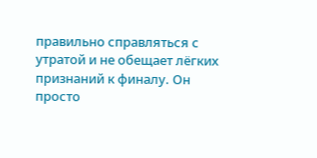правильно справляться с утратой и не обещает лёгких признаний к финалу. Он просто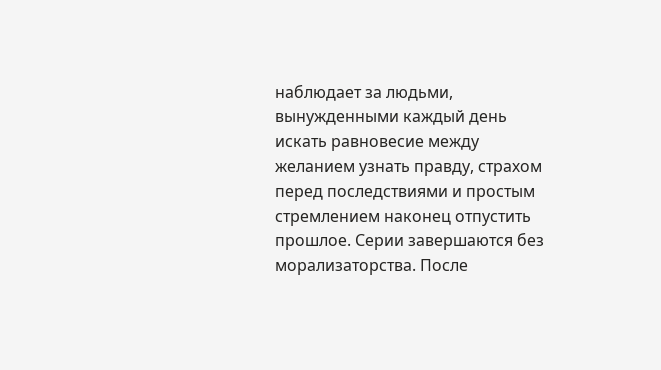наблюдает за людьми, вынужденными каждый день искать равновесие между желанием узнать правду, страхом перед последствиями и простым стремлением наконец отпустить прошлое. Серии завершаются без морализаторства. После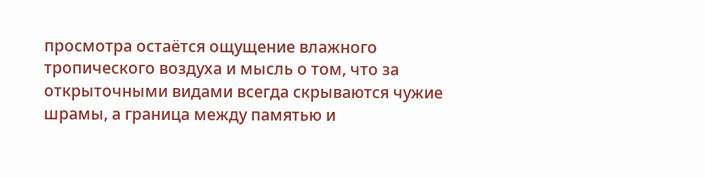просмотра остаётся ощущение влажного тропического воздуха и мысль о том, что за открыточными видами всегда скрываются чужие шрамы, а граница между памятью и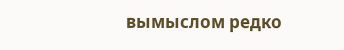вымыслом редко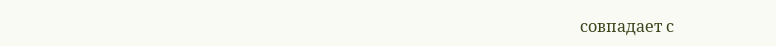совпадает с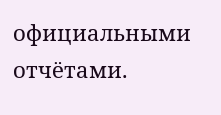официальными отчётами.